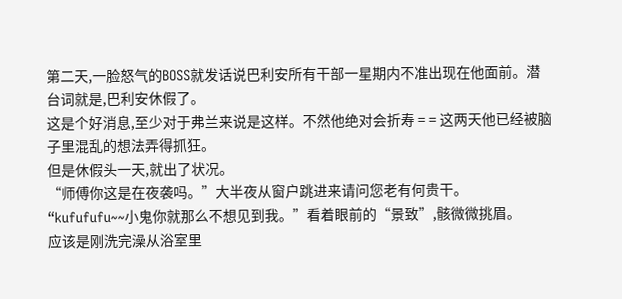第二天,一脸怒气的BOSS就发话说巴利安所有干部一星期内不准出现在他面前。潜台词就是,巴利安休假了。
这是个好消息,至少对于弗兰来说是这样。不然他绝对会折寿 = = 这两天他已经被脑子里混乱的想法弄得抓狂。
但是休假头一天,就出了状况。
“师傅你这是在夜袭吗。”大半夜从窗户跳进来请问您老有何贵干。
“kufufufu~~小鬼你就那么不想见到我。”看着眼前的“景致”,骸微微挑眉。
应该是刚洗完澡从浴室里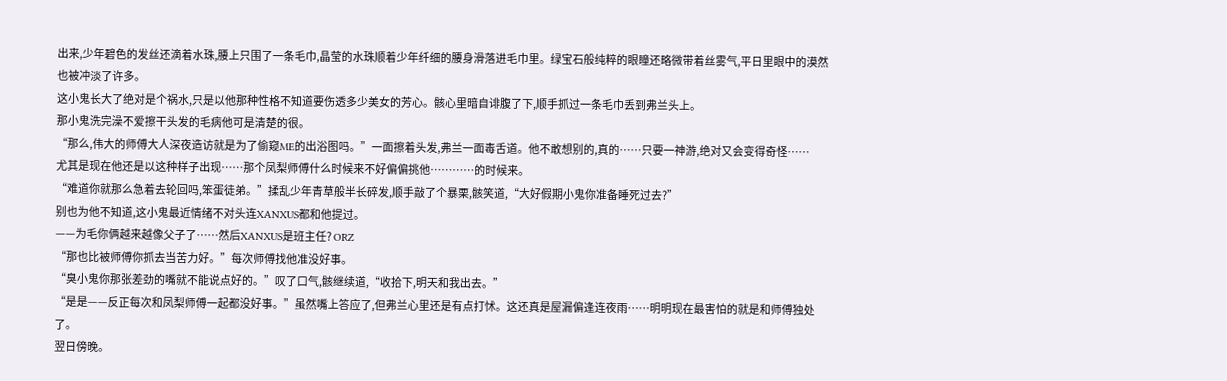出来,少年碧色的发丝还滴着水珠,腰上只围了一条毛巾,晶莹的水珠顺着少年纤细的腰身滑落进毛巾里。绿宝石般纯粹的眼瞳还略微带着丝雾气,平日里眼中的漠然也被冲淡了许多。
这小鬼长大了绝对是个祸水,只是以他那种性格不知道要伤透多少美女的芳心。骸心里暗自诽腹了下,顺手抓过一条毛巾丢到弗兰头上。
那小鬼洗完澡不爱擦干头发的毛病他可是清楚的很。
“那么,伟大的师傅大人深夜造访就是为了偷窥ME的出浴图吗。”一面擦着头发,弗兰一面毒舌道。他不敢想别的,真的……只要一神游,绝对又会变得奇怪……
尤其是现在他还是以这种样子出现……那个凤梨师傅什么时候来不好偏偏挑他…………的时候来。
“难道你就那么急着去轮回吗,笨蛋徒弟。”揉乱少年青草般半长碎发,顺手敲了个暴栗,骸笑道,“大好假期小鬼你准备睡死过去?”
别也为他不知道,这小鬼最近情绪不对头连XANXUS都和他提过。
——为毛你俩越来越像父子了……然后XANXUS是班主任? ORZ
“那也比被师傅你抓去当苦力好。”每次师傅找他准没好事。
“臭小鬼你那张差劲的嘴就不能说点好的。”叹了口气,骸继续道,“收拾下,明天和我出去。”
“是是——反正每次和凤梨师傅一起都没好事。”虽然嘴上答应了,但弗兰心里还是有点打怵。这还真是屋漏偏逢连夜雨……明明现在最害怕的就是和师傅独处了。
翌日傍晚。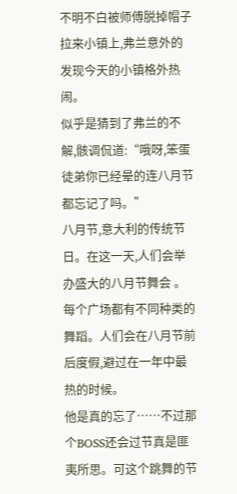不明不白被师傅脱掉帽子拉来小镇上,弗兰意外的发现今天的小镇格外热闹。
似乎是猜到了弗兰的不解,骸调侃道:“哦呀,笨蛋徒弟你已经晕的连八月节都忘记了吗。”
八月节,意大利的传统节日。在这一天,人们会举办盛大的八月节舞会 。每个广场都有不同种类的舞蹈。人们会在八月节前后度假,避过在一年中最热的时候。
他是真的忘了……不过那个BOSS还会过节真是匪夷所思。可这个跳舞的节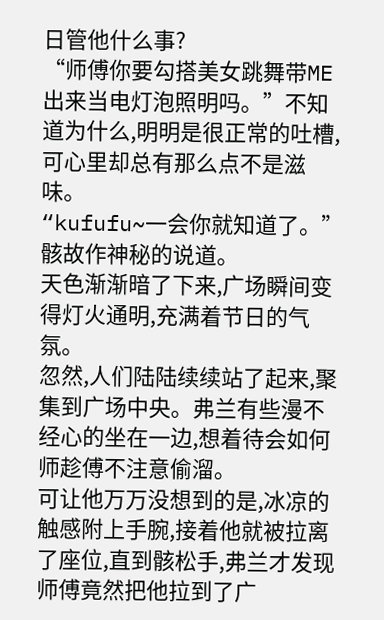日管他什么事?
“师傅你要勾搭美女跳舞带ME出来当电灯泡照明吗。”不知道为什么,明明是很正常的吐槽,可心里却总有那么点不是滋味。
“kufufu~一会你就知道了。”骸故作神秘的说道。
天色渐渐暗了下来,广场瞬间变得灯火通明,充满着节日的气氛。
忽然,人们陆陆续续站了起来,聚集到广场中央。弗兰有些漫不经心的坐在一边,想着待会如何师趁傅不注意偷溜。
可让他万万没想到的是,冰凉的触感附上手腕,接着他就被拉离了座位,直到骸松手,弗兰才发现师傅竟然把他拉到了广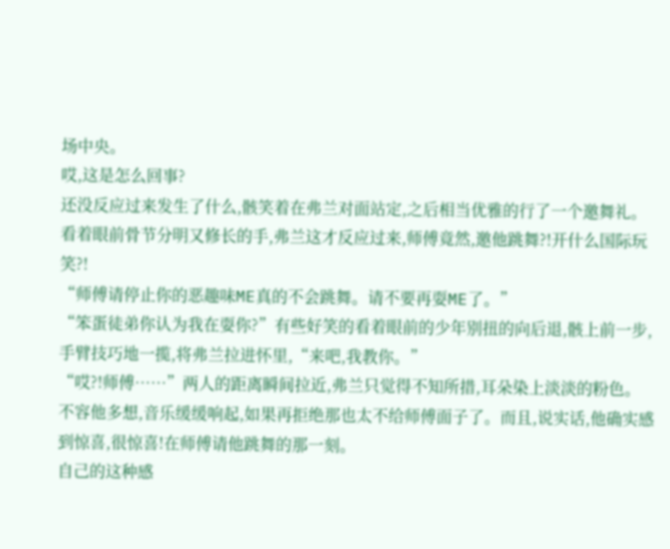场中央。
哎,这是怎么回事?
还没反应过来发生了什么,骸笑着在弗兰对面站定,之后相当优雅的行了一个邀舞礼。
看着眼前骨节分明又修长的手,弗兰这才反应过来,师傅竟然,邀他跳舞?!开什么国际玩笑?!
“师傅请停止你的恶趣味ME真的不会跳舞。请不要再耍ME了。”
“笨蛋徒弟你认为我在耍你?”有些好笑的看着眼前的少年别扭的向后退,骸上前一步,手臂技巧地一揽,将弗兰拉进怀里,“来吧,我教你。”
“哎?!师傅……”两人的距离瞬间拉近,弗兰只觉得不知所措,耳朵染上淡淡的粉色。
不容他多想,音乐缓缓响起,如果再拒绝那也太不给师傅面子了。而且,说实话,他确实感到惊喜,很惊喜!在师傅请他跳舞的那一刻。
自己的这种感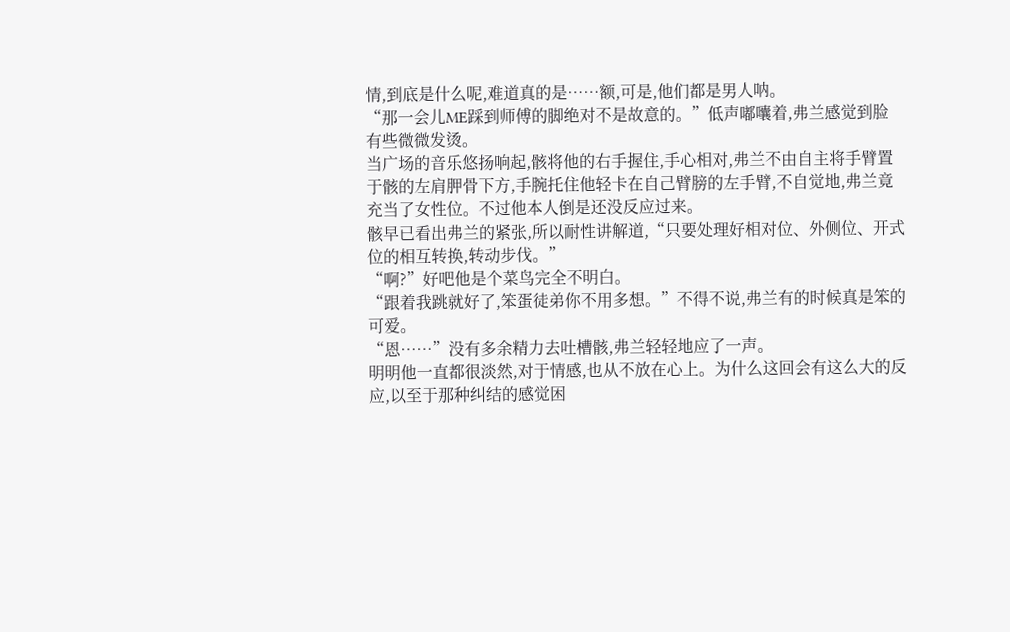情,到底是什么呢,难道真的是……额,可是,他们都是男人呐。
“那一会儿ME踩到师傅的脚绝对不是故意的。”低声嘟囔着,弗兰感觉到脸有些微微发烫。
当广场的音乐悠扬响起,骸将他的右手握住,手心相对,弗兰不由自主将手臂置于骸的左肩胛骨下方,手腕托住他轻卡在自己臂膀的左手臂,不自觉地,弗兰竟充当了女性位。不过他本人倒是还没反应过来。
骸早已看出弗兰的紧张,所以耐性讲解道,“只要处理好相对位、外侧位、开式位的相互转换,转动步伐。”
“啊?”好吧他是个菜鸟完全不明白。
“跟着我跳就好了,笨蛋徒弟你不用多想。”不得不说,弗兰有的时候真是笨的可爱。
“恩……”没有多余精力去吐槽骸,弗兰轻轻地应了一声。
明明他一直都很淡然,对于情感,也从不放在心上。为什么这回会有这么大的反应,以至于那种纠结的感觉困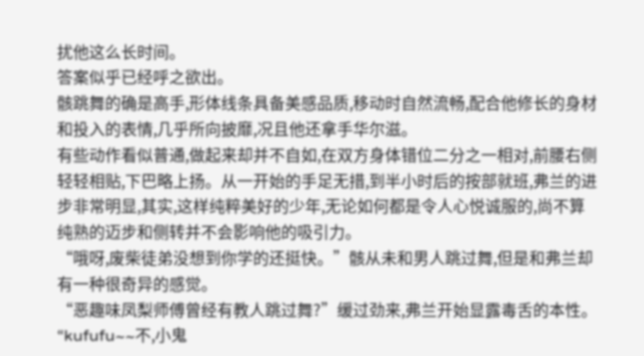扰他这么长时间。
答案似乎已经呼之欲出。
骸跳舞的确是高手,形体线条具备美感品质,移动时自然流畅,配合他修长的身材和投入的表情,几乎所向披靡,况且他还拿手华尔滋。
有些动作看似普通,做起来却并不自如,在双方身体错位二分之一相对,前腰右侧轻轻相贴,下巴略上扬。从一开始的手足无措,到半小时后的按部就班,弗兰的进步非常明显,其实,这样纯粹美好的少年,无论如何都是令人心悦诚服的,尚不算纯熟的迈步和侧转并不会影响他的吸引力。
“哦呀,废柴徒弟没想到你学的还挺快。”骸从未和男人跳过舞,但是和弗兰却有一种很奇异的感觉。
“恶趣味凤梨师傅曾经有教人跳过舞?”缓过劲来,弗兰开始显露毒舌的本性。
“kufufu~~不,小鬼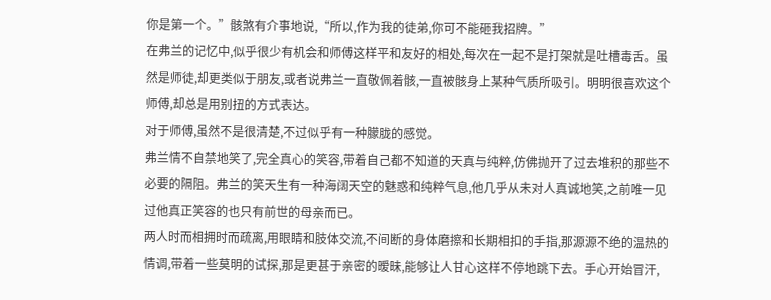你是第一个。”骸煞有介事地说,“所以,作为我的徒弟,你可不能砸我招牌。”
在弗兰的记忆中,似乎很少有机会和师傅这样平和友好的相处,每次在一起不是打架就是吐槽毒舌。虽然是师徒,却更类似于朋友,或者说弗兰一直敬佩着骸,一直被骸身上某种气质所吸引。明明很喜欢这个师傅,却总是用别扭的方式表达。
对于师傅,虽然不是很清楚,不过似乎有一种朦胧的感觉。
弗兰情不自禁地笑了,完全真心的笑容,带着自己都不知道的天真与纯粹,仿佛抛开了过去堆积的那些不必要的隔阻。弗兰的笑天生有一种海阔天空的魅惑和纯粹气息,他几乎从未对人真诚地笑,之前唯一见过他真正笑容的也只有前世的母亲而已。
两人时而相拥时而疏离,用眼睛和肢体交流,不间断的身体磨擦和长期相扣的手指,那源源不绝的温热的情调,带着一些莫明的试探,那是更甚于亲密的暧昧,能够让人甘心这样不停地跳下去。手心开始冒汗,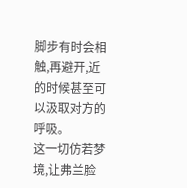脚步有时会相触,再避开,近的时候甚至可以汲取对方的呼吸。
这一切仿若梦境,让弗兰脸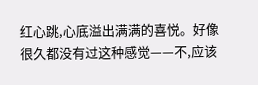红心跳,心底溢出满满的喜悦。好像很久都没有过这种感觉——不,应该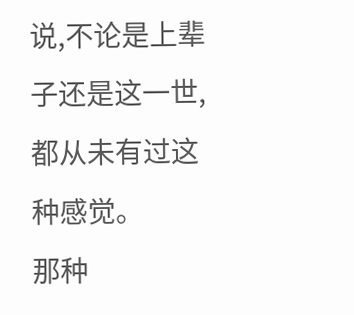说,不论是上辈子还是这一世,都从未有过这种感觉。
那种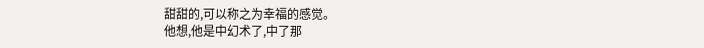甜甜的,可以称之为幸福的感觉。
他想,他是中幻术了,中了那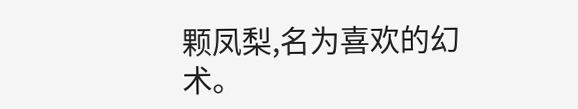颗凤梨,名为喜欢的幻术。